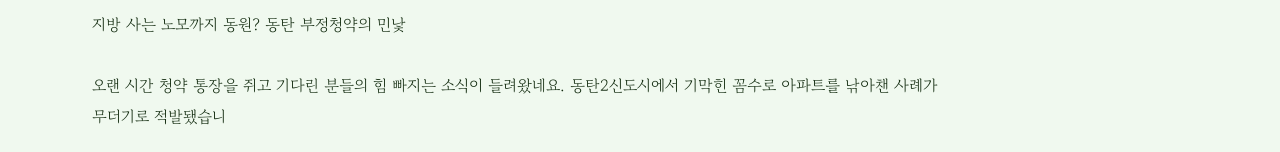지방 사는 노모까지 동원? 동탄 부정청약의 민낯

오랜 시간 청약 통장을 쥐고 기다린 분들의 힘 빠지는 소식이 들려왔네요. 동탄2신도시에서 기막힌 꼼수로 아파트를 낚아챈 사례가 무더기로 적발됐습니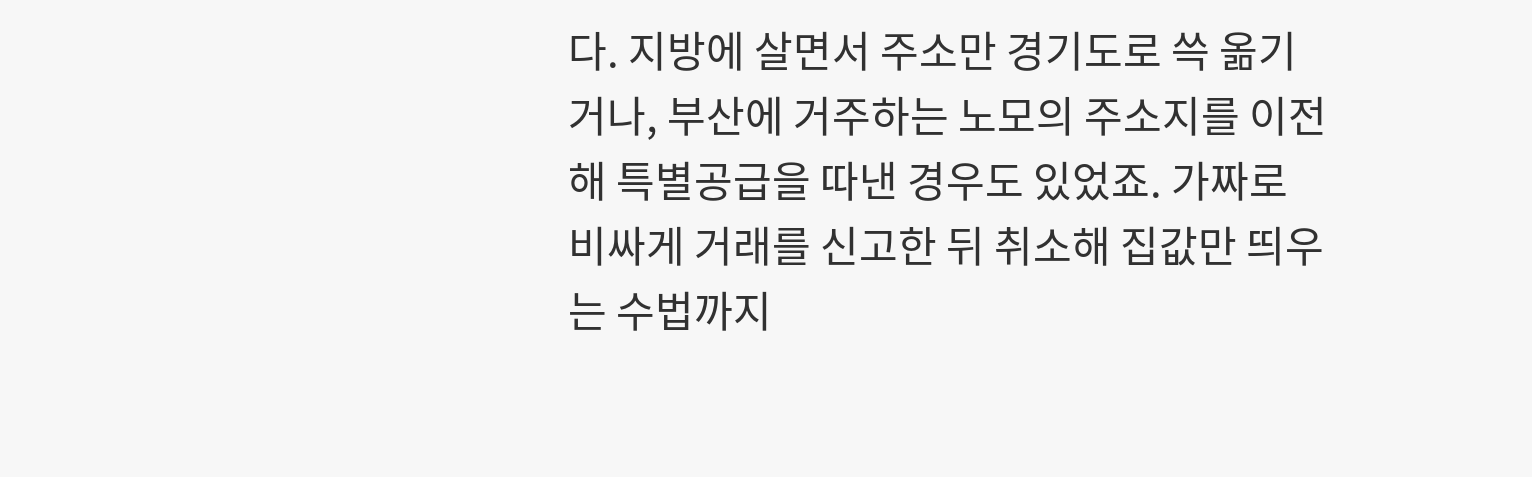다. 지방에 살면서 주소만 경기도로 쓱 옮기거나, 부산에 거주하는 노모의 주소지를 이전해 특별공급을 따낸 경우도 있었죠. 가짜로 비싸게 거래를 신고한 뒤 취소해 집값만 띄우는 수법까지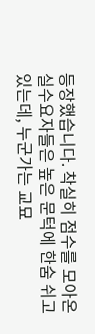등장했습니다. 착실히 점수를 모아온 실수요자들은 높은 문턱에 한숨 쉬고 있는데, 누군가는 교묘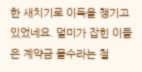한 새치기로 이득을 챙기고 있었네요. 덜미가 잡힌 이들은 계약금 몰수라는 철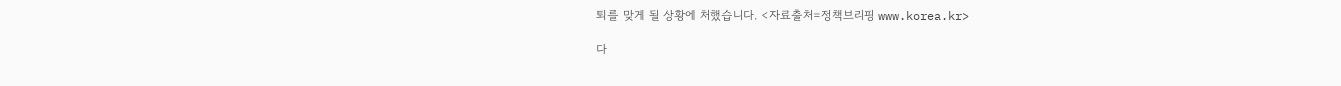퇴를 맞게 될 상황에 처했습니다. <자료출처=정책브리핑 www.korea.kr>

다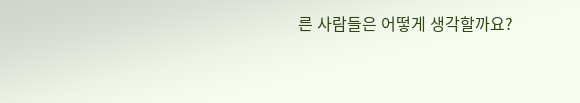른 사람들은 어떻게 생각할까요?